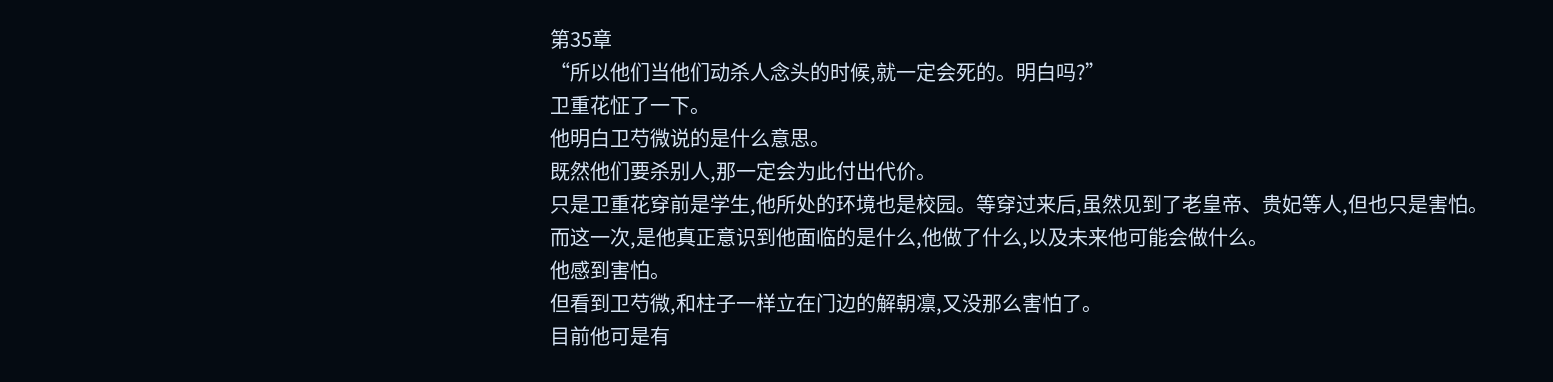第35章
“所以他们当他们动杀人念头的时候,就一定会死的。明白吗?”
卫重花怔了一下。
他明白卫芍微说的是什么意思。
既然他们要杀别人,那一定会为此付出代价。
只是卫重花穿前是学生,他所处的环境也是校园。等穿过来后,虽然见到了老皇帝、贵妃等人,但也只是害怕。
而这一次,是他真正意识到他面临的是什么,他做了什么,以及未来他可能会做什么。
他感到害怕。
但看到卫芍微,和柱子一样立在门边的解朝凛,又没那么害怕了。
目前他可是有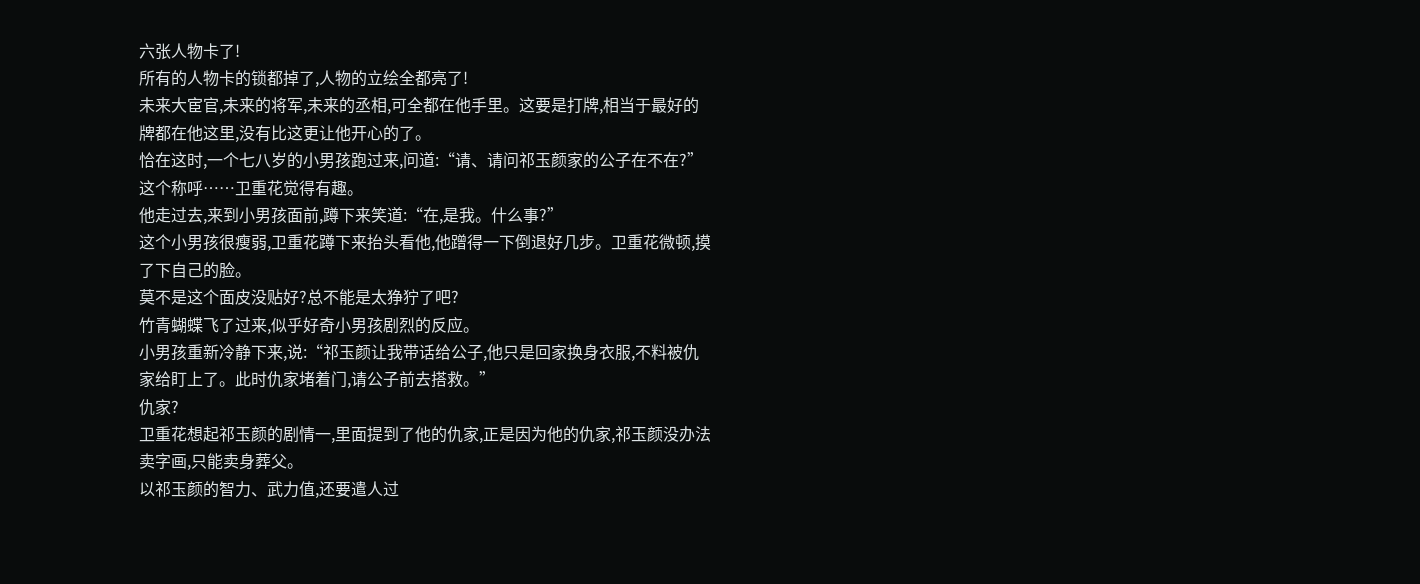六张人物卡了!
所有的人物卡的锁都掉了,人物的立绘全都亮了!
未来大宦官,未来的将军,未来的丞相,可全都在他手里。这要是打牌,相当于最好的牌都在他这里,没有比这更让他开心的了。
恰在这时,一个七八岁的小男孩跑过来,问道:“请、请问祁玉颜家的公子在不在?”
这个称呼……卫重花觉得有趣。
他走过去,来到小男孩面前,蹲下来笑道:“在,是我。什么事?”
这个小男孩很瘦弱,卫重花蹲下来抬头看他,他蹭得一下倒退好几步。卫重花微顿,摸了下自己的脸。
莫不是这个面皮没贴好?总不能是太狰狞了吧?
竹青蝴蝶飞了过来,似乎好奇小男孩剧烈的反应。
小男孩重新冷静下来,说:“祁玉颜让我带话给公子,他只是回家换身衣服,不料被仇家给盯上了。此时仇家堵着门,请公子前去搭救。”
仇家?
卫重花想起祁玉颜的剧情一,里面提到了他的仇家,正是因为他的仇家,祁玉颜没办法卖字画,只能卖身葬父。
以祁玉颜的智力、武力值,还要遣人过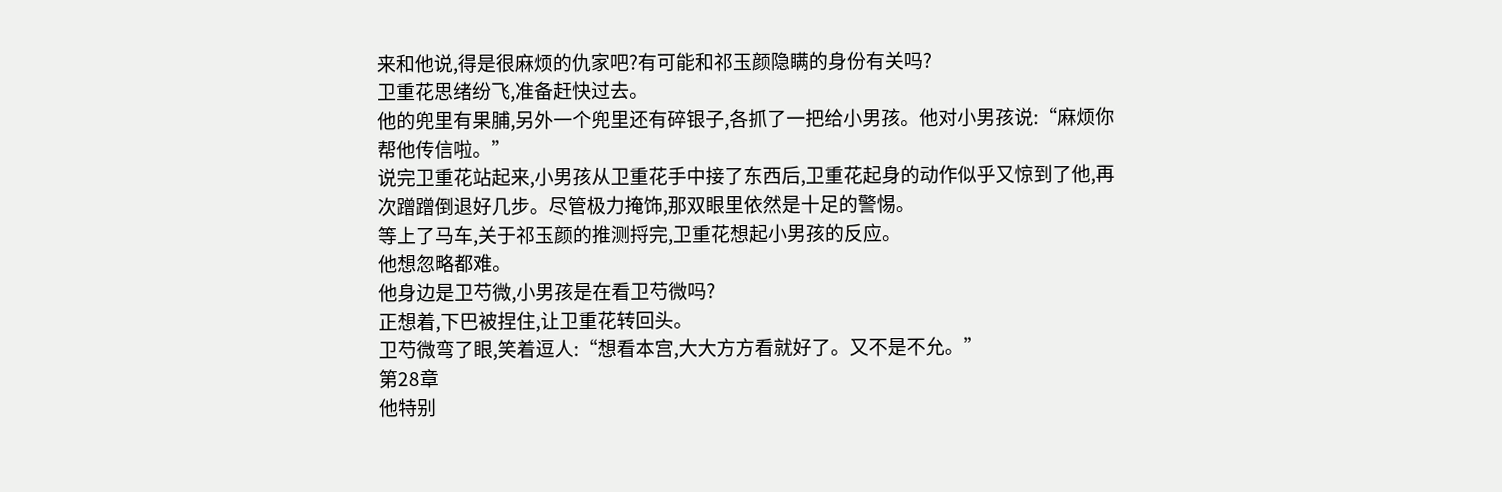来和他说,得是很麻烦的仇家吧?有可能和祁玉颜隐瞒的身份有关吗?
卫重花思绪纷飞,准备赶快过去。
他的兜里有果脯,另外一个兜里还有碎银子,各抓了一把给小男孩。他对小男孩说:“麻烦你帮他传信啦。”
说完卫重花站起来,小男孩从卫重花手中接了东西后,卫重花起身的动作似乎又惊到了他,再次蹭蹭倒退好几步。尽管极力掩饰,那双眼里依然是十足的警惕。
等上了马车,关于祁玉颜的推测捋完,卫重花想起小男孩的反应。
他想忽略都难。
他身边是卫芍微,小男孩是在看卫芍微吗?
正想着,下巴被捏住,让卫重花转回头。
卫芍微弯了眼,笑着逗人:“想看本宫,大大方方看就好了。又不是不允。”
第28章
他特别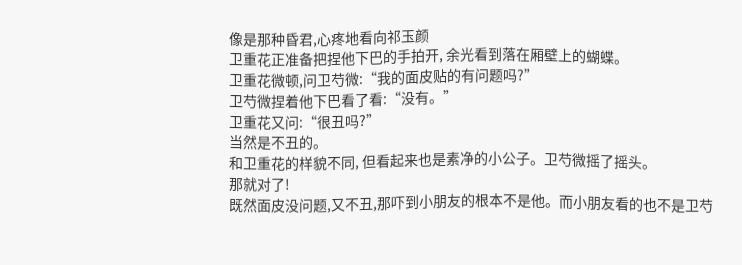像是那种昏君,心疼地看向祁玉颜
卫重花正准备把捏他下巴的手拍开, 余光看到落在厢壁上的蝴蝶。
卫重花微顿,问卫芍微:“我的面皮贴的有问题吗?”
卫芍微捏着他下巴看了看:“没有。”
卫重花又问:“很丑吗?”
当然是不丑的。
和卫重花的样貌不同, 但看起来也是素净的小公子。卫芍微摇了摇头。
那就对了!
既然面皮没问题,又不丑,那吓到小朋友的根本不是他。而小朋友看的也不是卫芍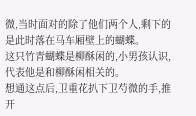微,当时面对的除了他们两个人,剩下的是此时落在马车厢壁上的蝴蝶。
这只竹青蝴蝶是柳酥闲的,小男孩认识, 代表他是和柳酥闲相关的。
想通这点后,卫重花扒下卫芍微的手,推开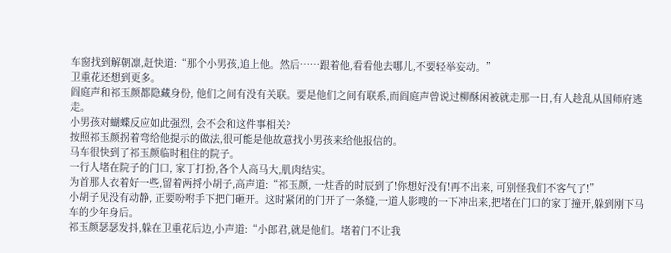车窗找到解朝凛,赶快道:“那个小男孩,追上他。然后……跟着他,看看他去哪儿,不要轻举妄动。”
卫重花还想到更多。
阎庭声和祁玉颜都隐藏身份, 他们之间有没有关联。要是他们之间有联系,而阎庭声曾说过柳酥闲被就走那一日,有人趁乱从国师府逃走。
小男孩对蝴蝶反应如此强烈, 会不会和这件事相关?
按照祁玉颜拐着弯给他提示的做法,很可能是他故意找小男孩来给他报信的。
马车很快到了祁玉颜临时租住的院子。
一行人堵在院子的门口, 家丁打扮,各个人高马大,肌肉结实。
为首那人衣着好一些,留着两捋小胡子,高声道:“祁玉颜, 一炷香的时辰到了!你想好没有!再不出来, 可别怪我们不客气了!”
小胡子见没有动静, 正要吩咐手下把门砸开。这时紧闭的门开了一条缝,一道人影嗖的一下冲出来,把堵在门口的家丁撞开,躲到刚下马车的少年身后。
祁玉颜瑟瑟发抖,躲在卫重花后边,小声道:“小郎君,就是他们。堵着门不让我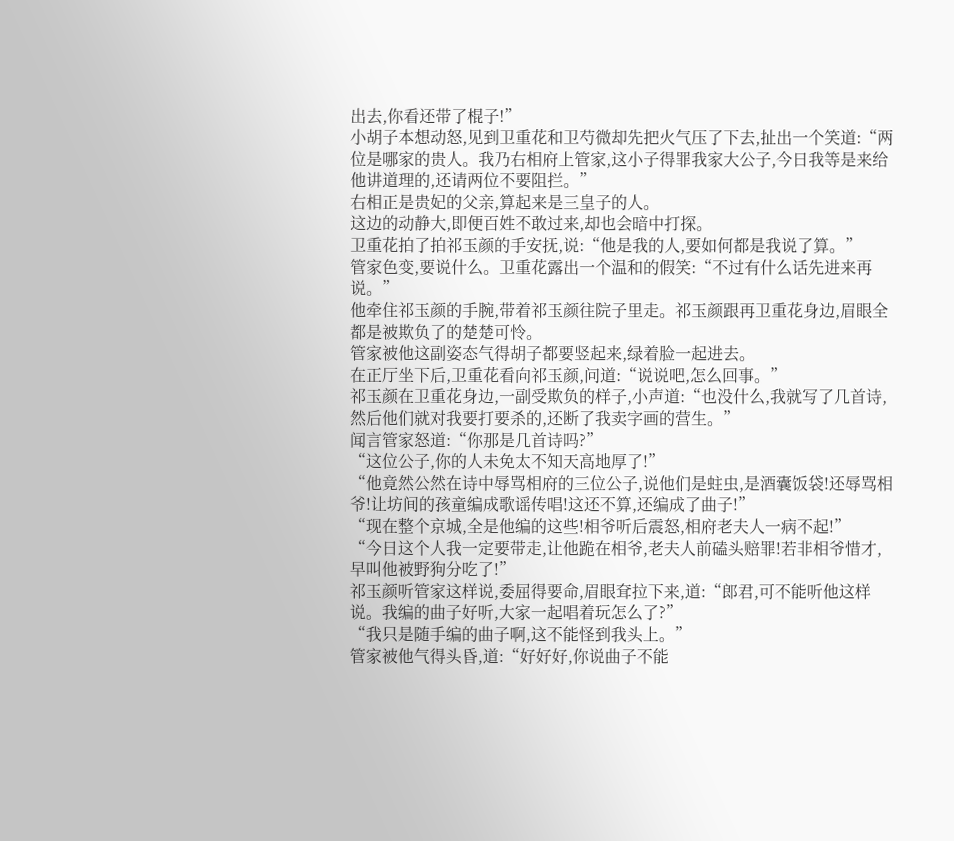出去,你看还带了棍子!”
小胡子本想动怒,见到卫重花和卫芍微却先把火气压了下去,扯出一个笑道:“两位是哪家的贵人。我乃右相府上管家,这小子得罪我家大公子,今日我等是来给他讲道理的,还请两位不要阻拦。”
右相正是贵妃的父亲,算起来是三皇子的人。
这边的动静大,即便百姓不敢过来,却也会暗中打探。
卫重花拍了拍祁玉颜的手安抚,说:“他是我的人,要如何都是我说了算。”
管家色变,要说什么。卫重花露出一个温和的假笑:“不过有什么话先进来再说。”
他牵住祁玉颜的手腕,带着祁玉颜往院子里走。祁玉颜跟再卫重花身边,眉眼全都是被欺负了的楚楚可怜。
管家被他这副姿态气得胡子都要竖起来,绿着脸一起进去。
在正厅坐下后,卫重花看向祁玉颜,问道:“说说吧,怎么回事。”
祁玉颜在卫重花身边,一副受欺负的样子,小声道:“也没什么,我就写了几首诗,然后他们就对我要打要杀的,还断了我卖字画的营生。”
闻言管家怒道:“你那是几首诗吗?”
“这位公子,你的人未免太不知天高地厚了!”
“他竟然公然在诗中辱骂相府的三位公子,说他们是蛀虫,是酒囊饭袋!还辱骂相爷!让坊间的孩童编成歌谣传唱!这还不算,还编成了曲子!”
“现在整个京城,全是他编的这些!相爷听后震怒,相府老夫人一病不起!”
“今日这个人我一定要带走,让他跪在相爷,老夫人前磕头赔罪!若非相爷惜才,早叫他被野狗分吃了!”
祁玉颜听管家这样说,委屈得要命,眉眼耷拉下来,道:“郎君,可不能听他这样说。我编的曲子好听,大家一起唱着玩怎么了?”
“我只是随手编的曲子啊,这不能怪到我头上。”
管家被他气得头昏,道:“好好好,你说曲子不能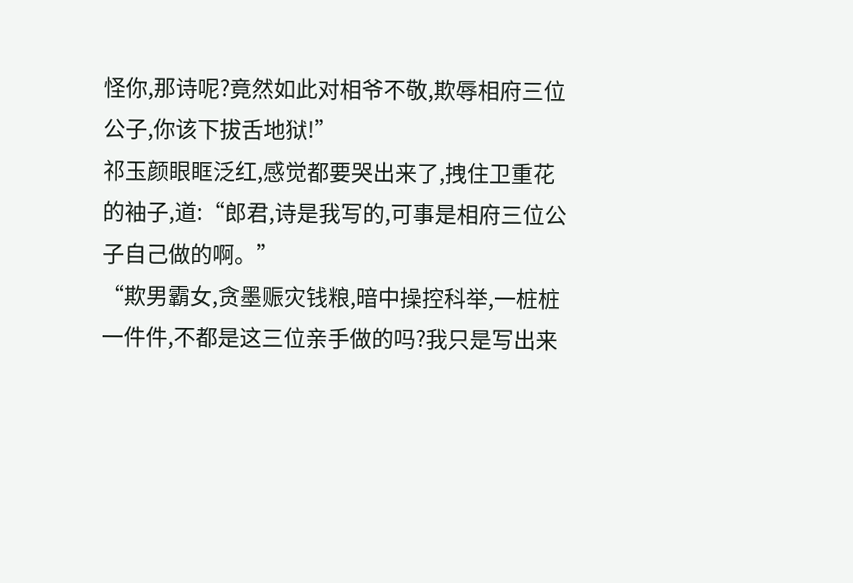怪你,那诗呢?竟然如此对相爷不敬,欺辱相府三位公子,你该下拔舌地狱!”
祁玉颜眼眶泛红,感觉都要哭出来了,拽住卫重花的袖子,道:“郎君,诗是我写的,可事是相府三位公子自己做的啊。”
“欺男霸女,贪墨赈灾钱粮,暗中操控科举,一桩桩一件件,不都是这三位亲手做的吗?我只是写出来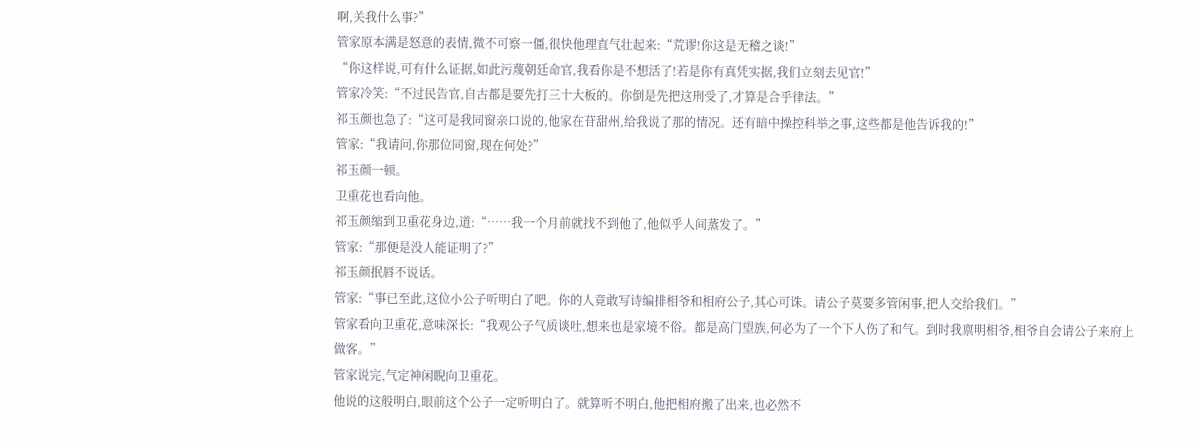啊,关我什么事?”
管家原本满是怒意的表情,微不可察一僵,很快他理直气壮起来:“荒谬!你这是无稽之谈!”
“你这样说,可有什么证据,如此污蔑朝廷命官,我看你是不想活了!若是你有真凭实据,我们立刻去见官!”
管家冷笑:“不过民告官,自古都是要先打三十大板的。你倒是先把这刑受了,才算是合乎律法。”
祁玉颜也急了:“这可是我同窗亲口说的,他家在苷甜州,给我说了那的情况。还有暗中操控科举之事,这些都是他告诉我的!”
管家:“我请问,你那位同窗,现在何处?”
祁玉颜一顿。
卫重花也看向他。
祁玉颜缩到卫重花身边,道:“……我一个月前就找不到他了,他似乎人间蒸发了。”
管家:“那便是没人能证明了?”
祁玉颜抿唇不说话。
管家:“事已至此,这位小公子听明白了吧。你的人竟敢写诗编排相爷和相府公子,其心可诛。请公子莫要多管闲事,把人交给我们。”
管家看向卫重花,意味深长:“我观公子气质谈吐,想来也是家境不俗。都是高门望族,何必为了一个下人伤了和气。到时我禀明相爷,相爷自会请公子来府上做客。”
管家说完,气定神闲睨向卫重花。
他说的这般明白,眼前这个公子一定听明白了。就算听不明白,他把相府搬了出来,也必然不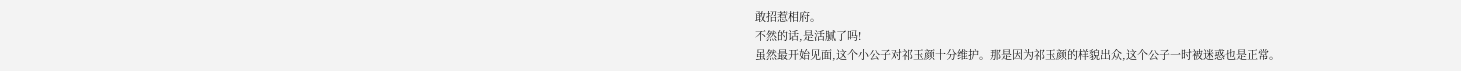敢招惹相府。
不然的话,是活腻了吗!
虽然最开始见面,这个小公子对祁玉颜十分维护。那是因为祁玉颜的样貌出众,这个公子一时被迷惑也是正常。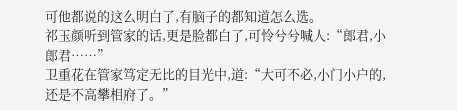可他都说的这么明白了,有脑子的都知道怎么选。
祁玉颜听到管家的话,更是脸都白了,可怜兮兮喊人:“郎君,小郎君……”
卫重花在管家笃定无比的目光中,道:“大可不必,小门小户的,还是不高攀相府了。”